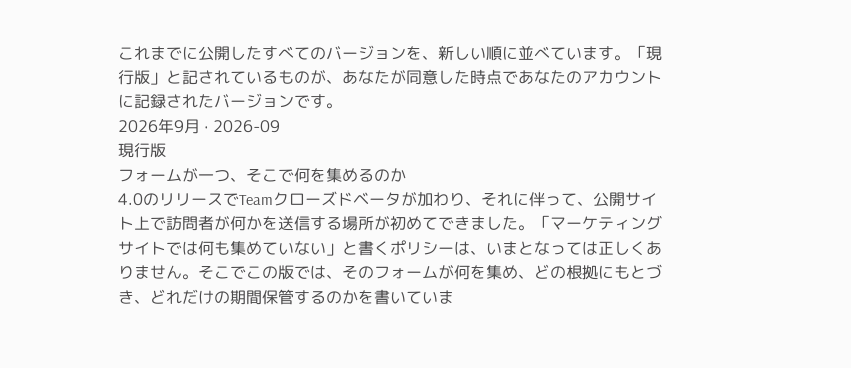これまでに公開したすべてのバージョンを、新しい順に並べています。「現行版」と記されているものが、あなたが同意した時点であなたのアカウントに記録されたバージョンです。
2026年9月 · 2026-09
現行版
フォームが一つ、そこで何を集めるのか
4.0のリリースでTeamクローズドベータが加わり、それに伴って、公開サイト上で訪問者が何かを送信する場所が初めてできました。「マーケティングサイトでは何も集めていない」と書くポリシーは、いまとなっては正しくありません。そこでこの版では、そのフォームが何を集め、どの根拠にもとづき、どれだけの期間保管するのかを書いていま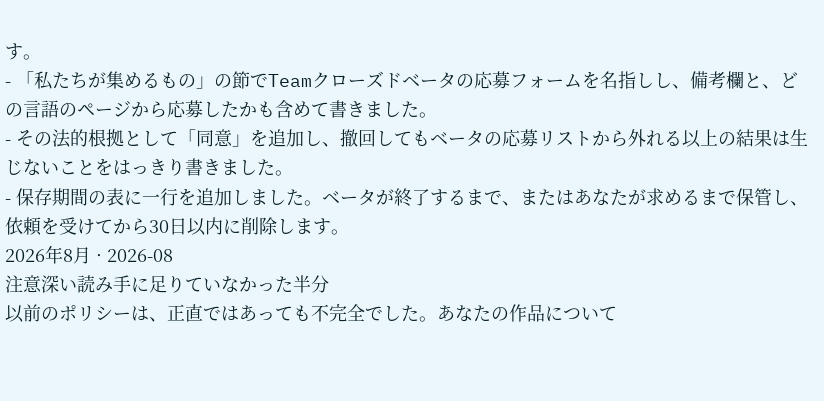す。
- 「私たちが集めるもの」の節でTeamクローズドベータの応募フォームを名指しし、備考欄と、どの言語のページから応募したかも含めて書きました。
- その法的根拠として「同意」を追加し、撤回してもベータの応募リストから外れる以上の結果は生じないことをはっきり書きました。
- 保存期間の表に一行を追加しました。ベータが終了するまで、またはあなたが求めるまで保管し、依頼を受けてから30日以内に削除します。
2026年8月 · 2026-08
注意深い読み手に足りていなかった半分
以前のポリシーは、正直ではあっても不完全でした。あなたの作品について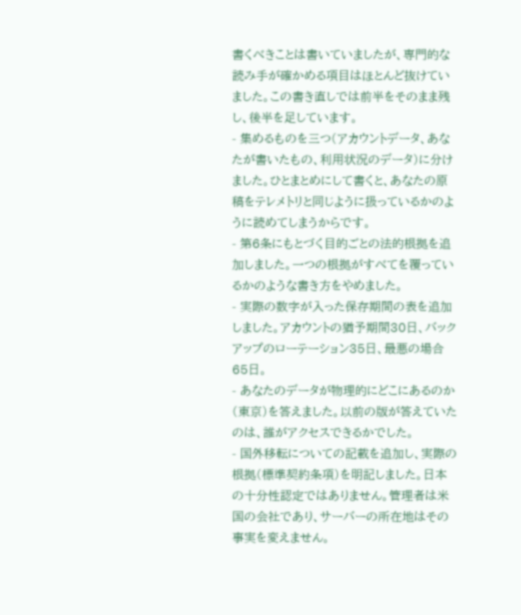書くべきことは書いていましたが、専門的な読み手が確かめる項目はほとんど抜けていました。この書き直しでは前半をそのまま残し、後半を足しています。
- 集めるものを三つ(アカウントデータ、あなたが書いたもの、利用状況のデータ)に分けました。ひとまとめにして書くと、あなたの原稿をテレメトリと同じように扱っているかのように読めてしまうからです。
- 第6条にもとづく目的ごとの法的根拠を追加しました。一つの根拠がすべてを覆っているかのような書き方をやめました。
- 実際の数字が入った保存期間の表を追加しました。アカウントの猶予期間30日、バックアップのローテーション35日、最悪の場合65日。
- あなたのデータが物理的にどこにあるのか(東京)を答えました。以前の版が答えていたのは、誰がアクセスできるかでした。
- 国外移転についての記載を追加し、実際の根拠(標準契約条項)を明記しました。日本の十分性認定ではありません。管理者は米国の会社であり、サーバーの所在地はその事実を変えません。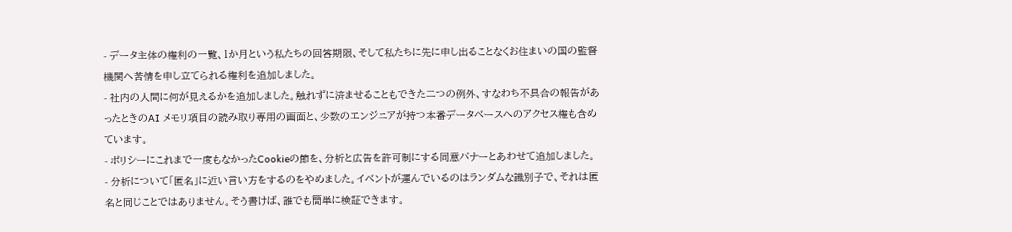- データ主体の権利の一覧、1か月という私たちの回答期限、そして私たちに先に申し出ることなくお住まいの国の監督機関へ苦情を申し立てられる権利を追加しました。
- 社内の人間に何が見えるかを追加しました。触れずに済ませることもできた二つの例外、すなわち不具合の報告があったときのAI メモリ項目の読み取り専用の画面と、少数のエンジニアが持つ本番データベースへのアクセス権も含めています。
- ポリシーにこれまで一度もなかったCookieの節を、分析と広告を許可制にする同意バナーとあわせて追加しました。
- 分析について「匿名」に近い言い方をするのをやめました。イベントが運んでいるのはランダムな識別子で、それは匿名と同じことではありません。そう書けば、誰でも簡単に検証できます。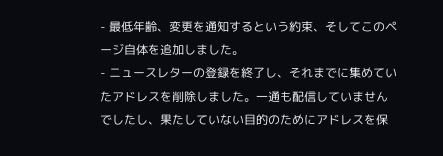- 最低年齢、変更を通知するという約束、そしてこのページ自体を追加しました。
- ニュースレターの登録を終了し、それまでに集めていたアドレスを削除しました。一通も配信していませんでしたし、果たしていない目的のためにアドレスを保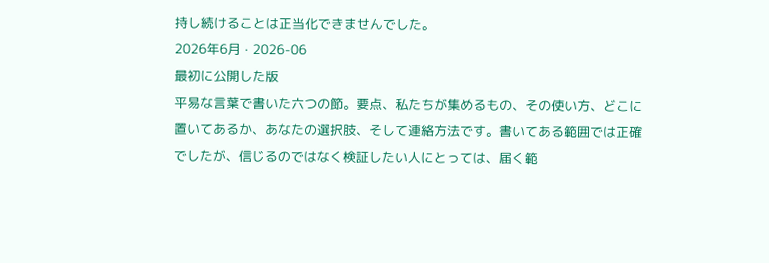持し続けることは正当化できませんでした。
2026年6月 · 2026-06
最初に公開した版
平易な言葉で書いた六つの節。要点、私たちが集めるもの、その使い方、どこに置いてあるか、あなたの選択肢、そして連絡方法です。書いてある範囲では正確でしたが、信じるのではなく検証したい人にとっては、届く範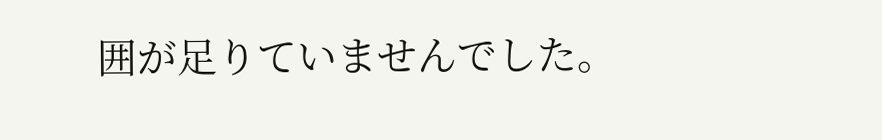囲が足りていませんでした。